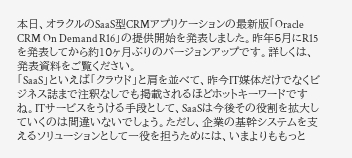本日、オラクルのSaaS型CRMアプリケーションの最新版「Oracle CRM On Demand R16」の提供開始を発表しました。昨年5月にR15を発表してから約10ヶ月ぶりのバージョンアップです。詳しくは、発表資料をご覧ください。
「SaaS」といえば「クラウド」と肩を並べて、昨今IT媒体だけでなくビジネス誌まで注釈なしでも掲載されるほどホットキーワードですね。ITサービスをうける手段として、SaaSは今後その役割を拡大していくのは間違いないでしょう。ただし、企業の基幹システムを支えるソリューションとして一役を担うためには、いまよりももっと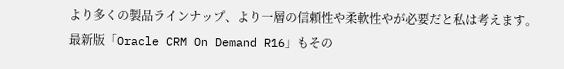より多くの製品ラインナップ、より一層の信頼性や柔軟性やが必要だと私は考えます。
最新版「Oracle CRM On Demand R16」もその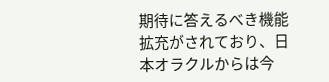期待に答えるべき機能拡充がされており、日本オラクルからは今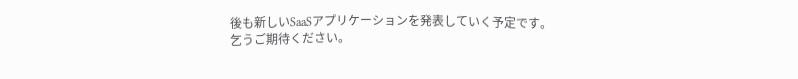後も新しいSaaSアプリケーションを発表していく予定です。
乞うご期待ください。